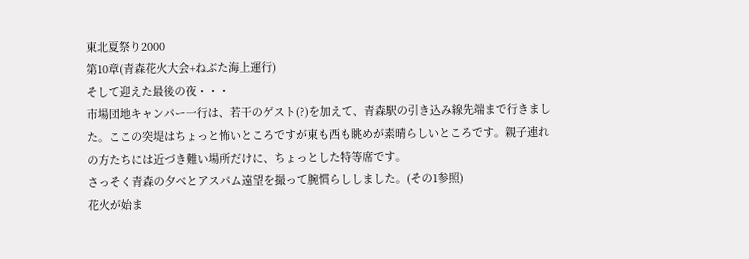東北夏祭り2000
第10章(青森花火大会+ねぶた海上運行)
そして迎えた最後の夜・・・
市場団地キャンパー一行は、若干のゲスト(?)を加えて、青森駅の引き込み線先端まで行きました。ここの突堤はちょっと怖いところですが東も西も眺めが素晴らしいところです。親子連れの方たちには近づき難い場所だけに、ちょっとした特等席です。
さっそく青森の夕べとアスパム遠望を撮って腕慣らししました。(その1参照)
花火が始ま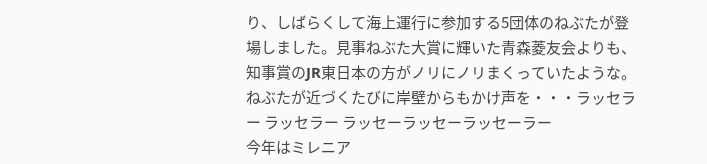り、しばらくして海上運行に参加する5団体のねぶたが登場しました。見事ねぶた大賞に輝いた青森菱友会よりも、知事賞のJR東日本の方がノリにノリまくっていたような。ねぶたが近づくたびに岸壁からもかけ声を・・・ラッセラー ラッセラー ラッセーラッセーラッセーラー
今年はミレニア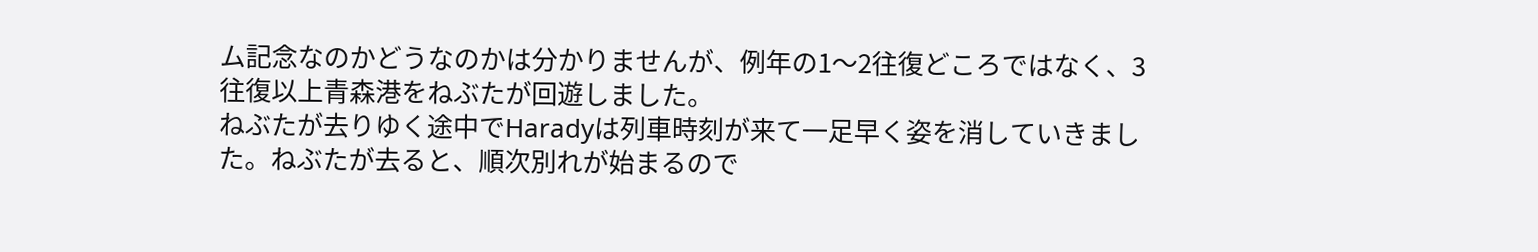ム記念なのかどうなのかは分かりませんが、例年の1〜2往復どころではなく、3往復以上青森港をねぶたが回遊しました。
ねぶたが去りゆく途中でHaradyは列車時刻が来て一足早く姿を消していきました。ねぶたが去ると、順次別れが始まるので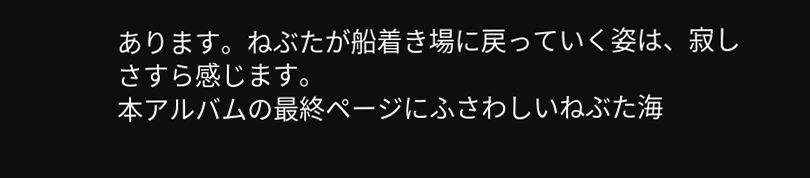あります。ねぶたが船着き場に戻っていく姿は、寂しさすら感じます。
本アルバムの最終ページにふさわしいねぶた海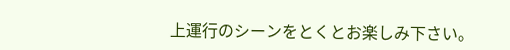上運行のシーンをとくとお楽しみ下さい。